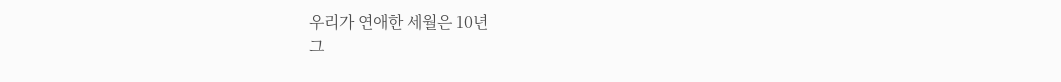우리가 연애한 세월은 10년
그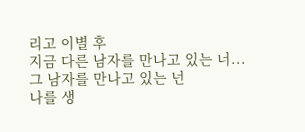리고 이별 후
지금 다른 남자를 만나고 있는 너...
그 남자를 만나고 있는 넌
나를 생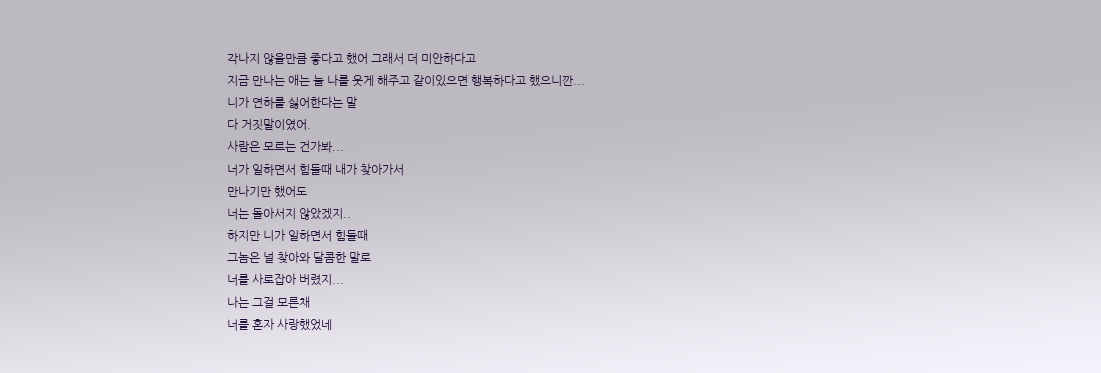각나지 않을만큼 좋다고 했어 그래서 더 미안하다고
지금 만나는 애는 늘 나를 웃게 해주고 같이있으면 행복하다고 했으니깐...
니가 연하를 싫어한다는 말
다 거짓말이였어.
사람은 모르는 건가봐...
너가 일하면서 힘들때 내가 찾아가서
만나기만 했어도
너는 돌아서지 않았겠지..
하지만 니가 일하면서 힘들때
그놈은 널 찾아와 달콤한 말로
너를 사로잡아 버렸지...
나는 그걸 모른채
너를 혼자 사랑했었네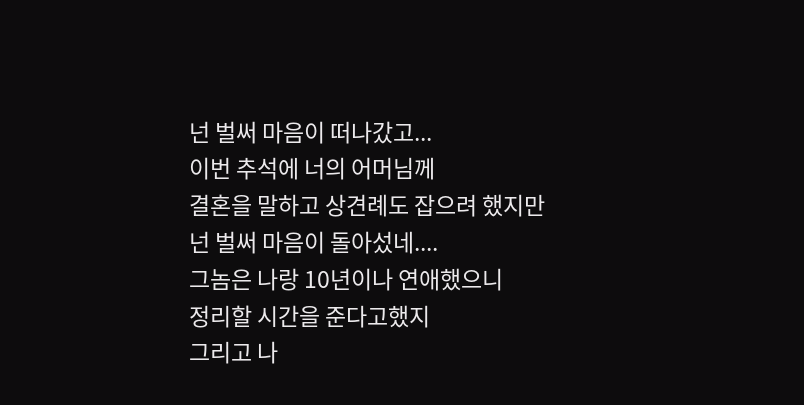넌 벌써 마음이 떠나갔고...
이번 추석에 너의 어머님께
결혼을 말하고 상견례도 잡으려 했지만
넌 벌써 마음이 돌아섰네....
그놈은 나랑 10년이나 연애했으니
정리할 시간을 준다고했지
그리고 나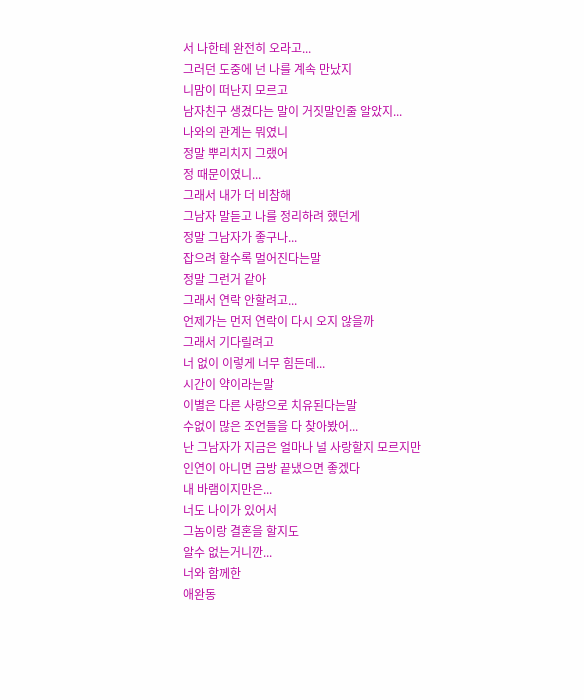서 나한테 완전히 오라고...
그러던 도중에 넌 나를 계속 만났지
니맘이 떠난지 모르고
남자친구 생겼다는 말이 거짓말인줄 알았지...
나와의 관계는 뭐였니
정말 뿌리치지 그랬어
정 때문이였니...
그래서 내가 더 비참해
그남자 말듣고 나를 정리하려 했던게
정말 그남자가 좋구나...
잡으려 할수록 멀어진다는말
정말 그런거 같아
그래서 연락 안할려고...
언제가는 먼저 연락이 다시 오지 않을까
그래서 기다릴려고
너 없이 이렇게 너무 힘든데...
시간이 약이라는말
이별은 다른 사랑으로 치유된다는말
수없이 많은 조언들을 다 찾아봤어...
난 그남자가 지금은 얼마나 널 사랑할지 모르지만
인연이 아니면 금방 끝냈으면 좋겠다
내 바램이지만은...
너도 나이가 있어서
그놈이랑 결혼을 할지도
알수 없는거니깐...
너와 함께한
애완동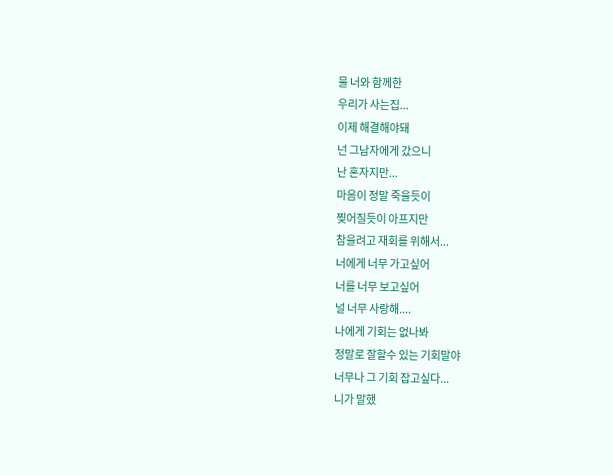물 너와 함께한
우리가 사는집...
이제 해결해야돼
넌 그남자에게 갔으니
난 혼자지만...
마음이 정말 죽을듯이
찢어질듯이 아프지만
참을려고 재회를 위해서...
너에게 너무 가고싶어
너를 너무 보고싶어
널 너무 사랑해....
나에게 기회는 없나봐
정말로 잘할수 있는 기회말야
너무나 그 기회 잡고싶다...
니가 말했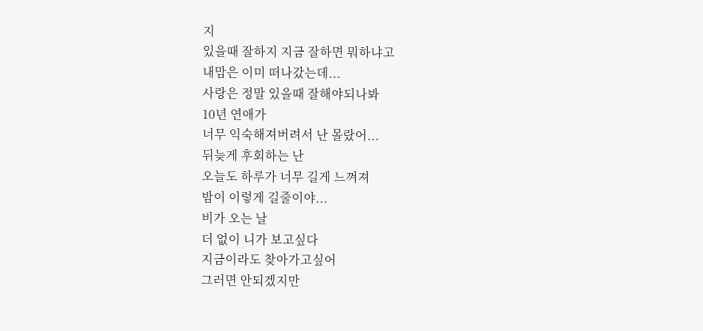지
있을때 잘하지 지금 잘하면 뭐하냐고
내맘은 이미 떠나갔는데...
사랑은 정말 있을때 잘해야되나봐
10년 연애가
너무 익숙해져버려서 난 몰랐어...
뒤늦게 후회하는 난
오늘도 하루가 너무 길게 느껴져
밤이 이렇게 길줄이야...
비가 오는 날
더 없이 니가 보고싶다
지금이라도 찾아가고싶어
그러면 안되겠지만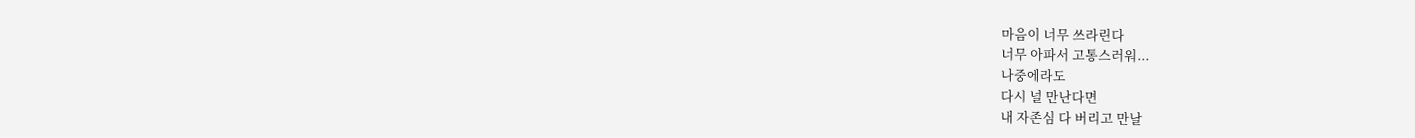마음이 너무 쓰라린다
너무 아파서 고통스러워...
나중에라도
다시 널 만난다면
내 자존심 다 버리고 만날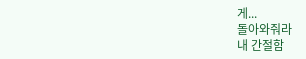게...
돌아와줘라
내 간절함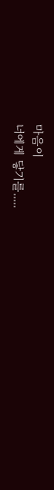마음이
너에게 닿기를.....